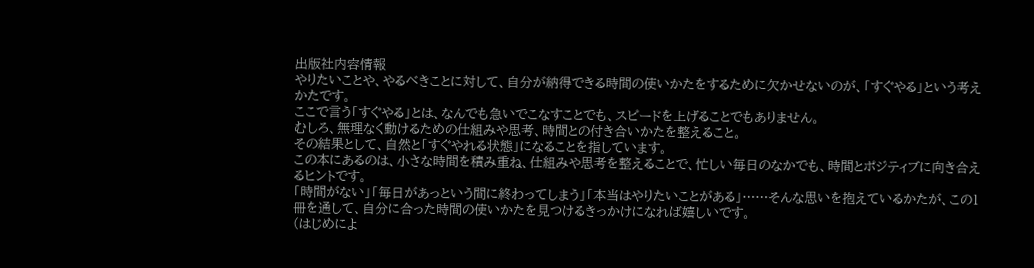出版社内容情報
やりたいことや、やるべきことに対して、自分が納得できる時間の使いかたをするために欠かせないのが、「すぐやる」という考えかたです。
ここで言う「すぐやる」とは、なんでも急いでこなすことでも、スピードを上げることでもありません。
むしろ、無理なく動けるための仕組みや思考、時間との付き合いかたを整えること。
その結果として、自然と「すぐやれる状態」になることを指しています。
この本にあるのは、小さな時間を積み重ね、仕組みや思考を整えることで、忙しい毎日のなかでも、時間とポジティブに向き合えるヒントです。
「時間がない」「毎日があっという間に終わってしまう」「本当はやりたいことがある」……そんな思いを抱えているかたが、この1冊を通して、自分に合った時間の使いかたを見つけるきっかけになれば嬉しいです。
(はじめによ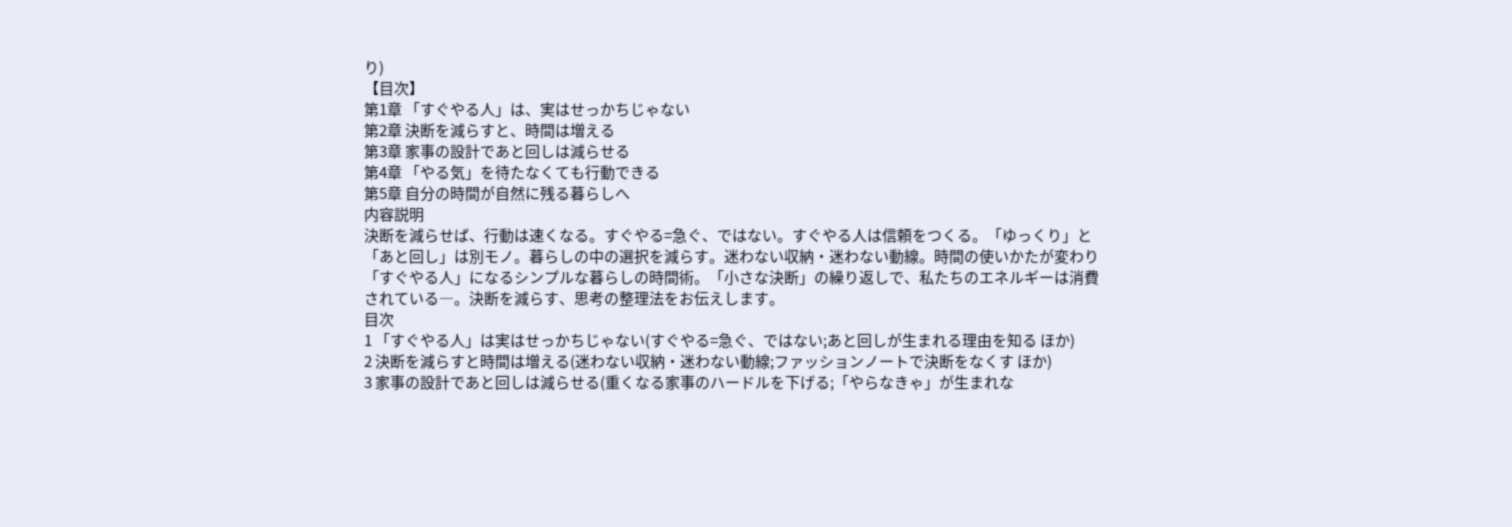り)
【目次】
第1章 「すぐやる人」は、実はせっかちじゃない
第2章 決断を減らすと、時間は増える
第3章 家事の設計であと回しは減らせる
第4章 「やる気」を待たなくても行動できる
第5章 自分の時間が自然に残る暮らしへ
内容説明
決断を減らせば、行動は速くなる。すぐやる=急ぐ、ではない。すぐやる人は信頼をつくる。「ゆっくり」と「あと回し」は別モノ。暮らしの中の選択を減らす。迷わない収納・迷わない動線。時間の使いかたが変わり「すぐやる人」になるシンプルな暮らしの時間術。「小さな決断」の繰り返しで、私たちのエネルギーは消費されている―。決断を減らす、思考の整理法をお伝えします。
目次
1 「すぐやる人」は実はせっかちじゃない(すぐやる=急ぐ、ではない;あと回しが生まれる理由を知る ほか)
2 決断を減らすと時間は増える(迷わない収納・迷わない動線;ファッションノートで決断をなくす ほか)
3 家事の設計であと回しは減らせる(重くなる家事のハードルを下げる;「やらなきゃ」が生まれな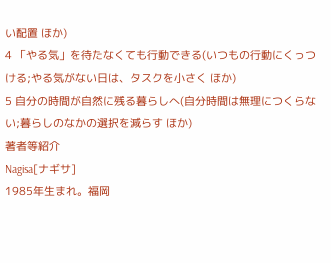い配置 ほか)
4 「やる気」を待たなくても行動できる(いつもの行動にくっつける;やる気がない日は、タスクを小さく ほか)
5 自分の時間が自然に残る暮らしへ(自分時間は無理につくらない;暮らしのなかの選択を減らす ほか)
著者等紹介
Nagisa[ナギサ]
1985年生まれ。福岡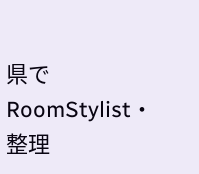県でRoomStylist・整理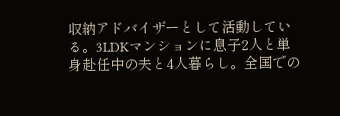収納アドバイザーとして活動している。3LDKマンションに息子2人と単身赴任中の夫と4人暮らし。全国での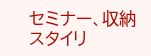セミナー、収納スタイリ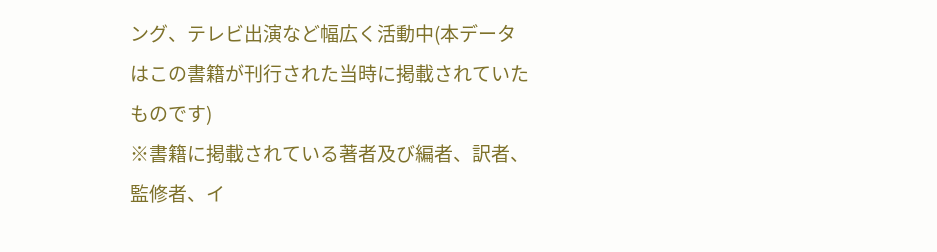ング、テレビ出演など幅広く活動中(本データはこの書籍が刊行された当時に掲載されていたものです)
※書籍に掲載されている著者及び編者、訳者、監修者、イ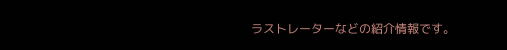ラストレーターなどの紹介情報です。